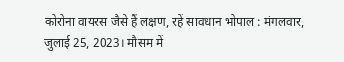कोरोना वायरस जैसे हैं लक्षण, रहें सावधान भोपाल : मंगलवार, जुलाई 25, 2023। मौसम में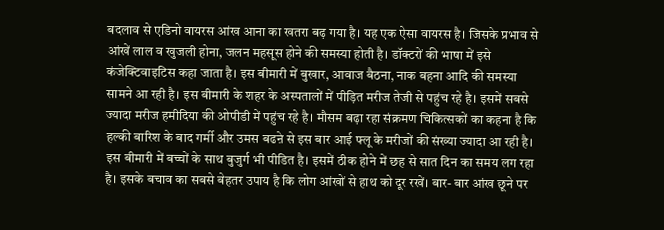बदलाव से एडिनो वायरस आंख आना का खतरा बढ़ गया है। यह एक ऐसा वायरस है। जिसके प्रभाव से आंखें लाल व खुजली होना, जलन महसूस होने की समस्या होती है। डॉक्टरों की भाषा में इसे कंजेक्टिवाइटिस कहा जाता है। इस बीमारी में बुखार, आवाज बैठना, नाक बहना आदि की समस्या सामने आ रही है। इस बीमारी के शहर के अस्पतालों में पीड़ित मरीज तेजी से पहुंच रहे है। इसमें सबसे ज्यादा मरीज हमीदिया की ओपीडी में पहुंच रहे है। मौसम बढ़ा रहा संक्रमण चिकित्सकों का कहना है कि हल्की बारिश के बाद गर्मी और उमस बढऩे से इस बार आई फ्लू के मरीजों की संख्या ज्यादा आ रही है। इस बीमारी में बच्चों के साथ बुजुर्ग भी पीडित है। इसमें ठीक होने में छह से सात दिन का समय लग रहा है। इसके बचाव का सबसे बेहतर उपाय है कि लोग आंखों से हाथ को दूर रखें। बार- बार आंख छूने पर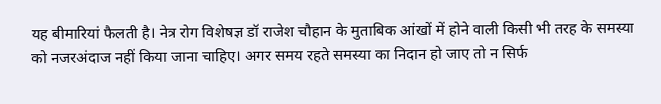यह बीमारियां फैलती है। नेत्र रोग विशेषज्ञ डॉ राजेश चौहान के मुताबिक आंखों में होने वाली किसी भी तरह के समस्या को नजरअंदाज नहीं किया जाना चाहिए। अगर समय रहते समस्या का निदान हो जाए तो न सिर्फ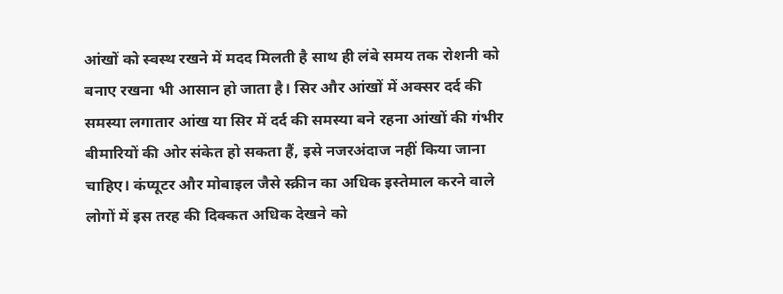आंखों को स्वस्थ रखने में मदद मिलती है साथ ही लंबे समय तक रोशनी को बनाए रखना भी आसान हो जाता है। सिर और आंखों में अक्सर दर्द की समस्या लगातार आंख या सिर में दर्द की समस्या बने रहना आंखों की गंभीर बीमारियों की ओर संकेत हो सकता हैं, इसे नजरअंदाज नहीं किया जाना चाहिए। कंप्यूटर और मोबाइल जैसे स्क्रीन का अधिक इस्तेमाल करने वाले लोगों में इस तरह की दिक्कत अधिक देखने को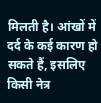मिलती है। आंखों में दर्द के कई कारण हो सकते हैं, इसलिए किसी नेत्र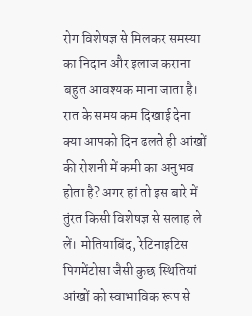रोग विशेषज्ञ से मिलकर समस्या का निदान और इलाज कराना बहुत आवश्यक माना जाता है। रात के समय कम दिखाई देना क्या आपको दिन ढलते ही आंखों की रोशनी में कमी का अनुभव होता है? अगर हां तो इस बारे में तुंरत किसी विशेषज्ञ से सलाह ले लें। मोतियाबिंद, रेटिनाइटिस पिगमेंटोसा जैसी कुछ स्थितियां आंखों को स्वाभाविक रूप से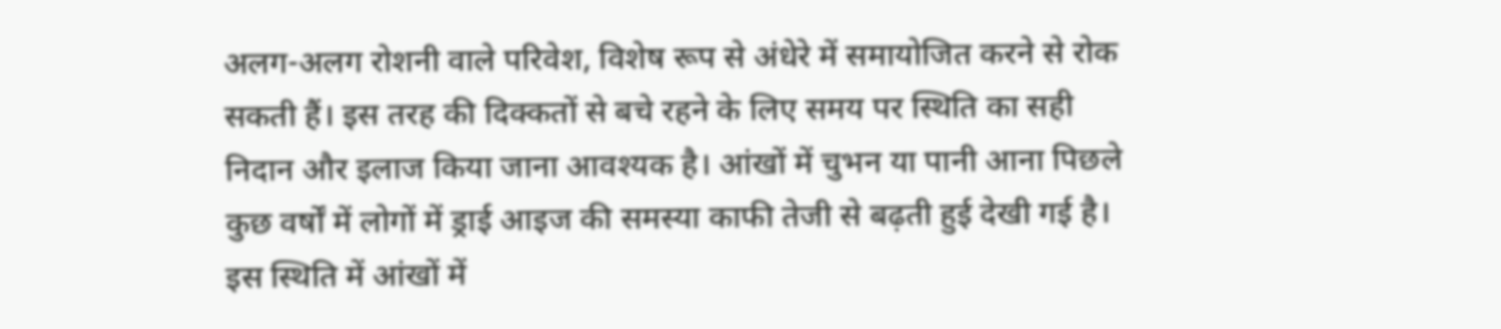अलग-अलग रोशनी वाले परिवेश, विशेष रूप से अंधेरे में समायोजित करने से रोक सकती हैं। इस तरह की दिक्कतों से बचे रहने के लिए समय पर स्थिति का सही निदान और इलाज किया जाना आवश्यक है। आंखों में चुभन या पानी आना पिछले कुछ वर्षों में लोगों में ड्राई आइज की समस्या काफी तेजी से बढ़ती हुई देखी गई है। इस स्थिति में आंखों में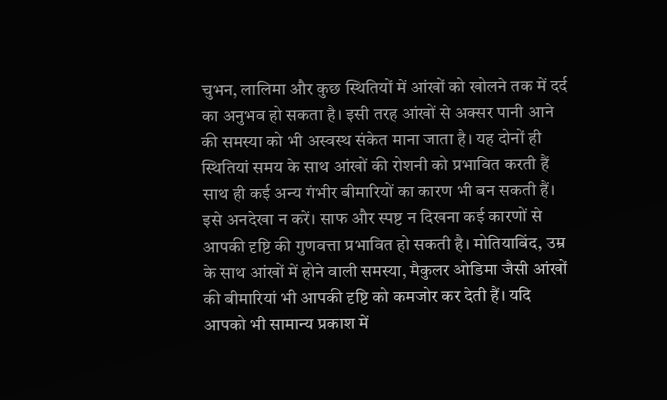चुभन, लालिमा और कुछ स्थितियों में आंखों को खोलने तक में दर्द का अनुभव हो सकता है। इसी तरह आंखों से अक्सर पानी आने की समस्या को भी अस्वस्थ संकेत माना जाता है। यह दोनों ही स्थितियां समय के साथ आंखों की रोशनी को प्रभावित करती हैं साथ ही कई अन्य गंभीर बीमारियों का कारण भी बन सकती हैं। इसे अनदेखा न करें। साफ और स्पष्ट न दिखना कई कारणों से आपकी दृष्टि की गुणवत्ता प्रभावित हो सकती है। मोतियाबिंद, उम्र के साथ आंखों में होने वाली समस्या, मैकुलर ओडिमा जैसी आंखों की बीमारियां भी आपकी दृष्टि को कमजोर कर देती हैं। यदि आपको भी सामान्य प्रकाश में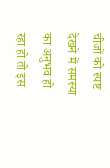चीजों को स्पष्ट देखने में समस्या का अनुभव हो रहा हो तो इस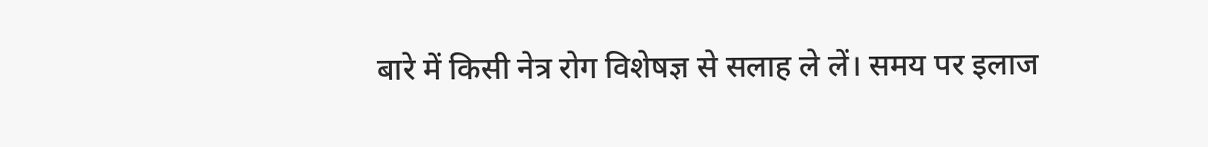बारे में किसी नेत्र रोग विशेषज्ञ से सलाह ले लें। समय पर इलाज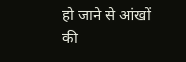हो जाने से आंखों की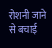रोशनी जाने से बचाई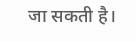जा सकती है।